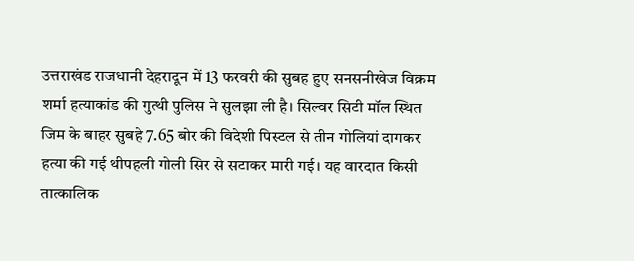उत्तराखंड राजधानी देहरादून में 13 फरवरी की सुबह हुए सनसनीखेज विक्रम शर्मा हत्याकांड की गुत्थी पुलिस ने सुलझा ली है। सिल्वर सिटी मॉल स्थित जिम के बाहर सुबहे 7.65 बोर की विदेशी पिस्टल से तीन गोलियां दागकर हत्या की गई थीपहली गोली सिर से सटाकर मारी गई। यह वारदात किसी तात्कालिक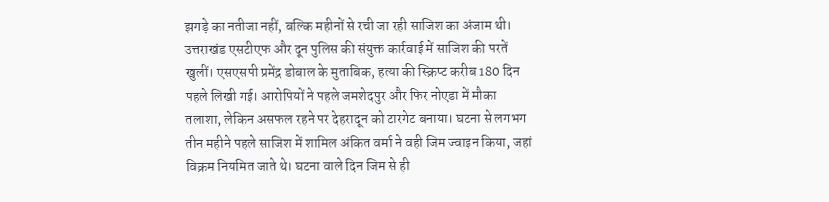झगड़े का नतीजा नहीं, बल्कि महीनों से रची जा रही साजिश का अंजाम थी। उत्तराखंड एसटीएफ और दून पुलिस की संयुक्त कार्रवाई में साजिश की परतें खुलीं। एसएसपी प्रमेंद्र डोबाल के मुताबिक, हत्या की स्क्रिप्ट करीब 180 दिन पहले लिखी गई। आरोपियों ने पहले जमशेदपुर और फिर नोएडा में मौका तलाशा, लेकिन असफल रहने पर देहरादून को टारगेट बनाया। घटना से लगभग तीन महीने पहले साजिश में शामिल अंकित वर्मा ने वही जिम ज्वाइन किया, जहां विक्रम नियमित जाते थे। घटना वाले दिन जिम से ही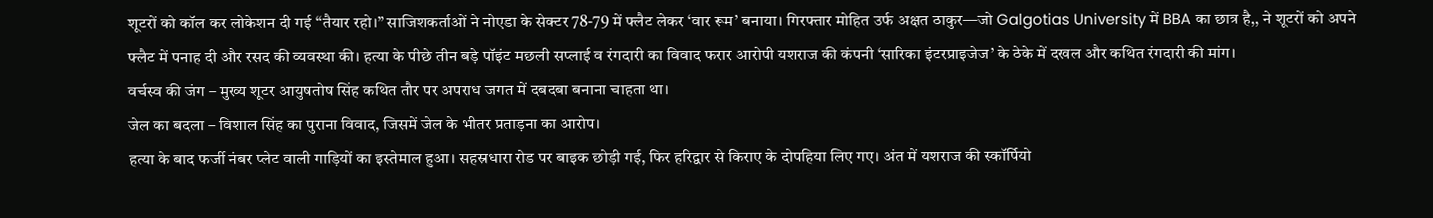शूटरों को कॉल कर लोकेशन दी गई “तैयार रहो।” साजिशकर्ताओं ने नोएडा के सेक्टर 78-79 में फ्लैट लेकर ‘वार रूम’ बनाया। गिरफ्तार मोहित उर्फ अक्षत ठाकुर—जो Galgotias University में BBA का छात्र है,, ने शूटरों को अपने फ्लैट में पनाह दी और रसद की व्यवस्था की। हत्या के पीछे तीन बड़े पॉइंट मछली सप्लाई व रंगदारी का विवाद फरार आरोपी यशराज की कंपनी ‘सारिका इंटरप्राइजेज’ के ठेके में दखल और कथित रंगदारी की मांग।
वर्चस्व की जंग – मुख्य शूटर आयुषतोष सिंह कथित तौर पर अपराध जगत में दबदबा बनाना चाहता था।
जेल का बदला – विशाल सिंह का पुराना विवाद, जिसमें जेल के भीतर प्रताड़ना का आरोप।
हत्या के बाद फर्जी नंबर प्लेट वाली गाड़ियों का इस्तेमाल हुआ। सहस्रधारा रोड पर बाइक छोड़ी गई, फिर हरिद्वार से किराए के दोपहिया लिए गए। अंत में यशराज की स्कॉर्पियो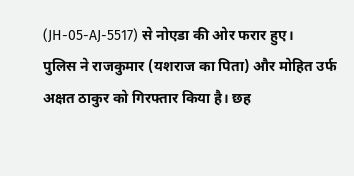(JH-05-AJ-5517) से नोएडा की ओर फरार हुए।
पुलिस ने राजकुमार (यशराज का पिता) और मोहित उर्फ अक्षत ठाकुर को गिरफ्तार किया है। छह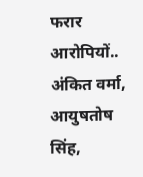फरार आरोपियों.. अंकित वर्मा, आयुषतोष सिंह,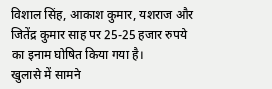विशाल सिंह, आकाश कुमार, यशराज और जितेंद्र कुमार साह पर 25-25 हजार रुपये का इनाम घोषित किया गया है।
खुलासे में सामने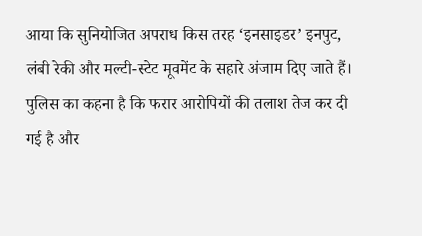आया कि सुनियोजित अपराध किस तरह ‘इनसाइडर’ इनपुट, लंबी रेकी और मल्टी-स्टेट मूवमेंट के सहारे अंजाम दिए जाते हैं। पुलिस का कहना है कि फरार आरोपियों की तलाश तेज कर दी गई है और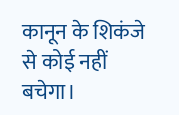कानून के शिकंजे से कोई नहीं बचेगा।